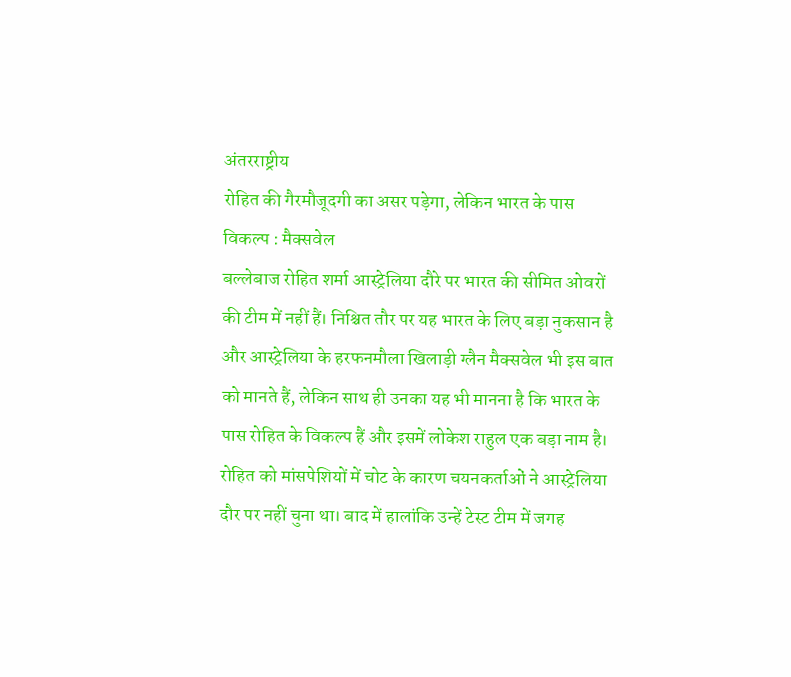अंतरराष्ट्रीय
रोहित की गैरमौजूदगी का असर पड़ेगा, लेकिन भारत के पास विकल्प : मैक्सवेल
बल्लेबाज रोहित शर्मा आस्ट्रेलिया दौरे पर भारत की सीमित ओवरों की टीम में नहीं हैं। निश्चित तौर पर यह भारत के लिए बड़ा नुकसान है और आस्ट्रेलिया के हरफनमौला खिलाड़ी ग्लैन मैक्सवेल भी इस बात को मानते हैं, लेकिन साथ ही उनका यह भी मानना है कि भारत के पास रोहित के विकल्प हैं और इसमें लोकेश राहुल एक बड़ा नाम है। रोहित को मांसपेशियों में चोट के कारण चयनकर्ताओं ने आस्ट्रेलिया दौर पर नहीं चुना था। बाद में हालांकि उन्हें टेस्ट टीम में जगह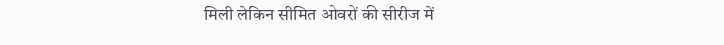मिली लेकिन सीमित ओवरों की सीरीज में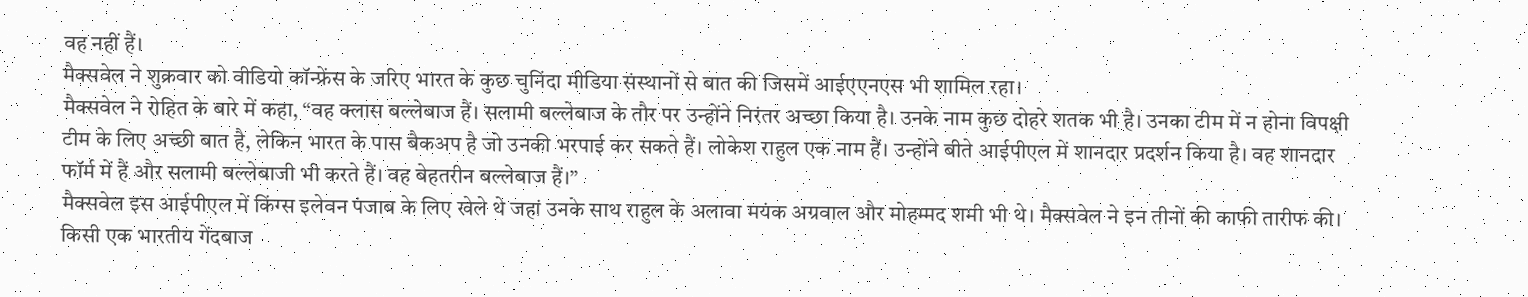वह नहीं हैं।
मैक्सवेल ने शुक्रवार को वीडियो कॉन्फ्रेंस के जरिए भारत के कुछ चुनिंदा मीडिया संस्थानों से बात की जिसमें आईएएनएस भी शामिल रहा।
मैक्सवेल ने रोहित के बारे में कहा, “वह क्लास बल्लेबाज हैं। सलामी बल्लेबाज के तौर पर उन्होंने निरंतर अच्छा किया है। उनके नाम कुछ दोहरे शतक भी है। उनका टीम में न होना विपक्षी टीम के लिए अच्छी बात है, लेकिन भारत के पास बैकअप है जो उनकी भरपाई कर सकते हैं। लोकेश राहुल एक नाम हैं। उन्होंने बीते आईपीएल में शानदार प्रदर्शन किया है। वह शानदार फॉर्म में हैं और सलामी बल्लेबाजी भी करते हैं। वह बेहतरीन बल्लेबाज हैं।”
मैक्सवेल इस आईपीएल में किंग्स इलेवन पंजाब के लिए खेले थे जहां उनके साथ राहुल के अलावा मयंक अग्रवाल और मोहम्मद शमी भी थे। मैक्सवेल ने इन तीनों की काफी तारीफ की। किसी एक भारतीय गेंदबाज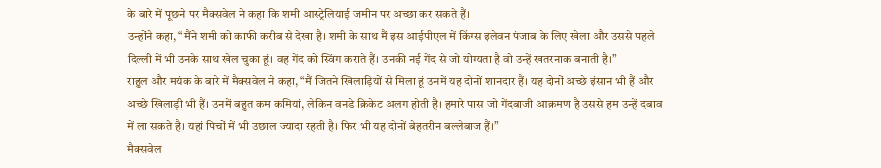के बारे में पूछने पर मैक्सवेल ने कहा कि शमी आस्ट्रेलियाई जमीन पर अच्छा कर सकते हैं।
उन्होंने कहा, “मैंने शमी को काफी करीब से देखा है। शमी के साथ मैं इस आईपीएल में किंग्स इलेवन पंजाब के लिए खेला और उससे पहले दिल्ली में भी उनके साथ खेल चुका हूं। वह गेंद को स्विंग कराते हैं। उनकी नई गेंद से जो योग्यता है वो उन्हें खतरनाक बनाती है।”
राहुल और मयंक के बारे में मैक्सवेल ने कहा, “मैं जितने खिलाड़ियों से मिला हूं उनमें यह दोनों शानदार हैं। यह दोनों अच्छे इंसान भी हैं और अच्छे खिलाड़ी भी हैं। उनमें बहुत कम कमियां, लेकिन वनडे क्रिकेट अलग होती है। हमारे पास जो गेंदबाजी आक्रमण है उससे हम उन्हें दबाव में ला सकते है। यहां पिचों में भी उछाल ज्यादा रहती है। फिर भी यह दोनों बेहतरीन बल्लेबाज हैं।”
मैक्सवेल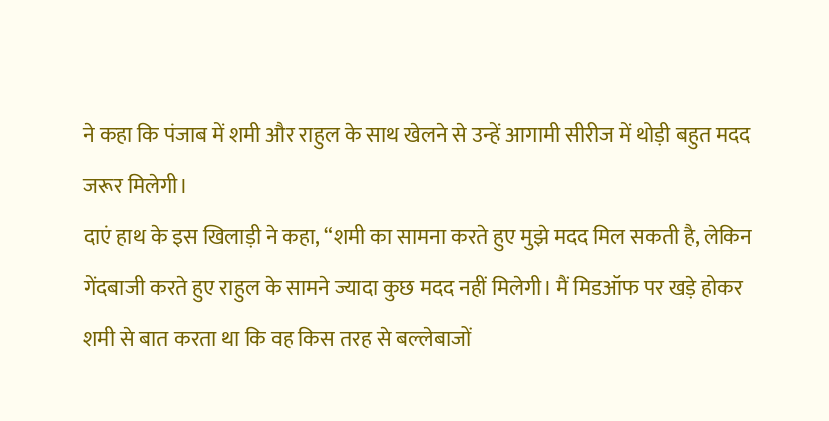ने कहा कि पंजाब में शमी और राहुल के साथ खेलने से उन्हें आगामी सीरीज में थोड़ी बहुत मदद जरूर मिलेगी।
दाएं हाथ के इस खिलाड़ी ने कहा, “शमी का सामना करते हुए मुझे मदद मिल सकती है, लेकिन गेंदबाजी करते हुए राहुल के सामने ज्यादा कुछ मदद नहीं मिलेगी। मैं मिडऑफ पर खड़े होकर शमी से बात करता था कि वह किस तरह से बल्लेबाजों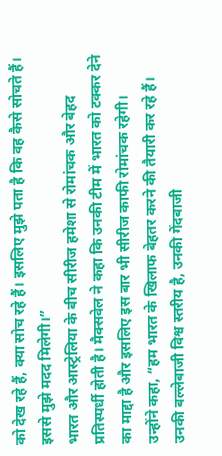को देख रहे हैं, क्या सोच रहे हैं। इसलिए मुझे पता है कि वह कैसे सोचते हैं। इससे मुझे मदद मिलेगी।”
भारत और आस्ट्रेलिया के बीच सीरीज हमेशा से रोमांचक और बेहद प्रतिस्पर्धी होती है। मैक्सवेल ने कहा कि उनकी टीम में भारत को टक्कर देने का माद्दा है और इसलिए इस बार भी सीरीज काफी रोमांचक रहेगी।
उन्होंने कहा, “हम भारत के खिलाफ बेहतर करने की तैयारी कर रहे हैं। उनकी बल्लेबाजी विश्व स्तरीय है, उनकी गेंदबाजी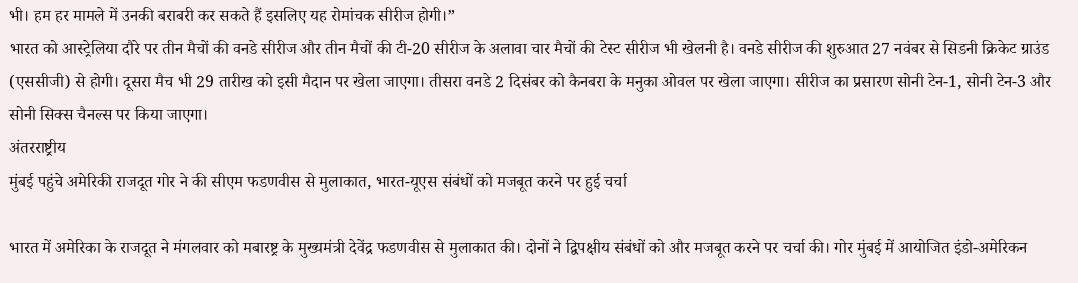भी। हम हर मामले में उनकी बराबरी कर सकते हैं इसलिए यह रोमांचक सीरीज होगी।”
भारत को आस्ट्रेलिया दौरे पर तीन मैचों की वनडे सीरीज और तीन मैचों की टी-20 सीरीज के अलावा चार मैचों की टेस्ट सीरीज भी खेलनी है। वनडे सीरीज की शुरुआत 27 नवंबर से सिडनी क्रिकेट ग्राउंड (एससीजी) से होगी। दूसरा मैच भी 29 तारीख को इसी मैदान पर खेला जाएगा। तीसरा वनडे 2 दिसंबर को कैनबरा के मनुका ओवल पर खेला जाएगा। सीरीज का प्रसारण सोनी टेन-1, सोनी टेन-3 और सोनी सिक्स चैनल्स पर किया जाएगा।
अंतरराष्ट्रीय
मुंबई पहुंचे अमेरिकी राजदूत गोर ने की सीएम फडणवीस से मुलाकात, भारत-यूएस संबंधों को मजबूत करने पर हुई चर्चा

भारत में अमेरिका के राजदूत ने मंगलवार को मबारष्ट्र के मुख्यमंत्री देवेंद्र फडणवीस से मुलाकात की। दोनों ने द्विपक्षीय संबंधों को और मजबूत करने पर चर्चा की। गोर मुंबई में आयोजित इंडो-अमेरिकन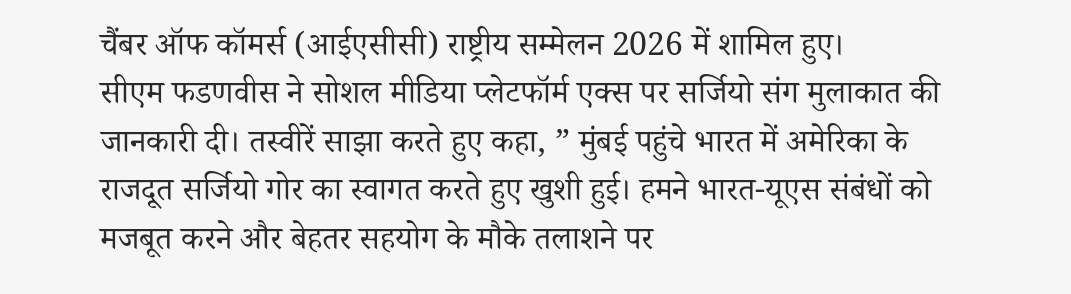चैंबर ऑफ कॉमर्स (आईएसीसी) राष्ट्रीय सम्मेलन 2026 में शामिल हुए।
सीएम फडणवीस ने सोशल मीडिया प्लेटफॉर्म एक्स पर सर्जियो संग मुलाकात की जानकारी दी। तस्वीरें साझा करते हुए कहा, ” मुंबई पहुंचे भारत में अमेरिका के राजदूत सर्जियो गोर का स्वागत करते हुए खुशी हुई। हमने भारत-यूएस संबंधों को मजबूत करने और बेहतर सहयोग के मौके तलाशने पर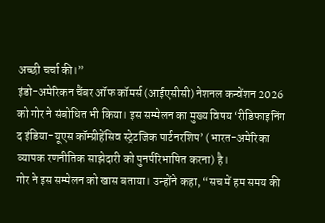अच्छी चर्चा की।”
इंडो-अमेरिकन चैंबर ऑफ कॉमर्स (आईएसीसी) नेशनल कन्वेंशन 2026 को गोर ने संबोधित भी किया। इस सम्मेलन का मुख्य विषय ‘रीडिफाइनिंग द इंडिया-यूएस कॉम्प्रीहेंसिव स्ट्रेटजिक पार्टनरशिप’ (भारत-अमेरिका व्यापक रणनीतिक साझेदारी को पुनर्परिभाषित करना) है।
गोर ने इस सम्मेलन को खास बताया। उन्होंने कहा, “सच में हम समय की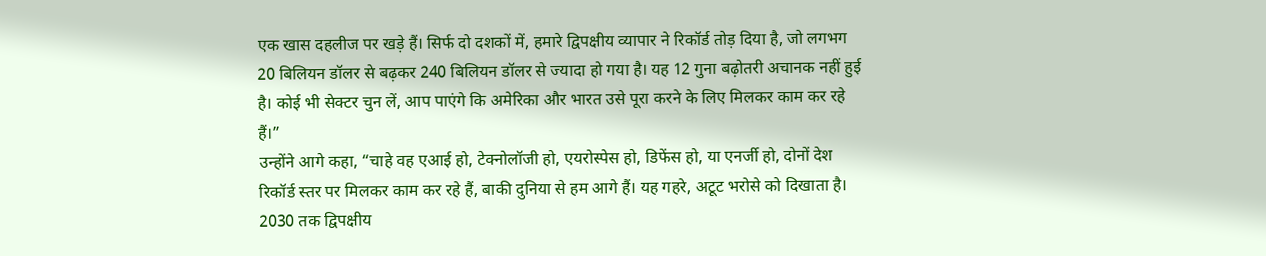एक खास दहलीज पर खड़े हैं। सिर्फ दो दशकों में, हमारे द्विपक्षीय व्यापार ने रिकॉर्ड तोड़ दिया है, जो लगभग 20 बिलियन डॉलर से बढ़कर 240 बिलियन डॉलर से ज्यादा हो गया है। यह 12 गुना बढ़ोतरी अचानक नहीं हुई है। कोई भी सेक्टर चुन लें, आप पाएंगे कि अमेरिका और भारत उसे पूरा करने के लिए मिलकर काम कर रहे हैं।”
उन्होंने आगे कहा, “चाहे वह एआई हो, टेक्नोलॉजी हो, एयरोस्पेस हो, डिफेंस हो, या एनर्जी हो, दोनों देश रिकॉर्ड स्तर पर मिलकर काम कर रहे हैं, बाकी दुनिया से हम आगे हैं। यह गहरे, अटूट भरोसे को दिखाता है। 2030 तक द्विपक्षीय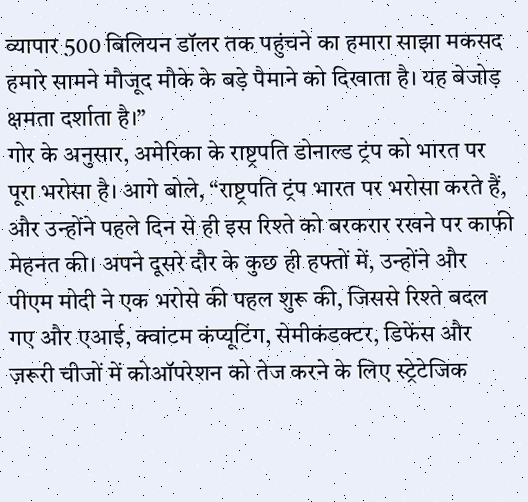व्यापार 500 बिलियन डॉलर तक पहुंचने का हमारा साझा मकसद हमारे सामने मौजूद मौके के बड़े पैमाने को दिखाता है। यह बेजोड़ क्षमता दर्शाता है।”
गोर के अनुसार, अमेरिका के राष्ट्रपति डोनाल्ड ट्रंप को भारत पर पूरा भरोसा है। आगे बोले, “राष्ट्रपति ट्रंप भारत पर भरोसा करते हैं, और उन्होंने पहले दिन से ही इस रिश्ते को बरकरार रखने पर काफी मेहनत की। अपने दूसरे दौर के कुछ ही हफ्तों में, उन्होंने और पीएम मोदी ने एक भरोसे की पहल शुरू की, जिससे रिश्ते बदल गए और एआई, क्वांटम कंप्यूटिंग, सेमीकंडक्टर, डिफेंस और ज़रूरी चीजों में कोऑपरेशन को तेज करने के लिए स्ट्रेटेजिक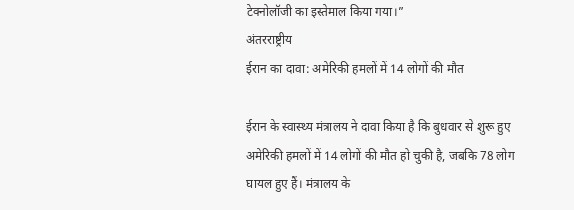टेक्नोलॉजी का इस्तेमाल किया गया।”
अंतरराष्ट्रीय
ईरान का दावा: अमेरिकी हमलों में 14 लोगों की मौत

ईरान के स्वास्थ्य मंत्रालय ने दावा किया है कि बुधवार से शुरू हुए अमेरिकी हमलों में 14 लोगों की मौत हो चुकी है, जबकि 78 लोग घायल हुए हैं। मंत्रालय के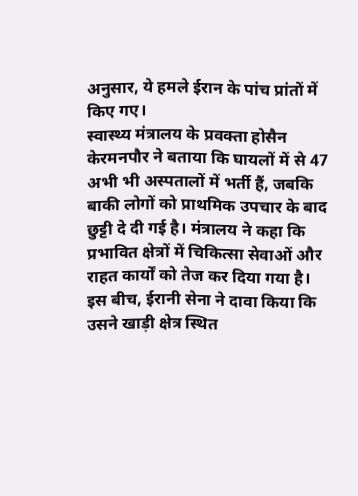अनुसार, ये हमले ईरान के पांच प्रांतों में किए गए।
स्वास्थ्य मंत्रालय के प्रवक्ता होसैन केरमनपौर ने बताया कि घायलों में से 47 अभी भी अस्पतालों में भर्ती हैं, जबकि बाकी लोगों को प्राथमिक उपचार के बाद छुट्टी दे दी गई है। मंत्रालय ने कहा कि प्रभावित क्षेत्रों में चिकित्सा सेवाओं और राहत कार्यों को तेज कर दिया गया है।
इस बीच, ईरानी सेना ने दावा किया कि उसने खाड़ी क्षेत्र स्थित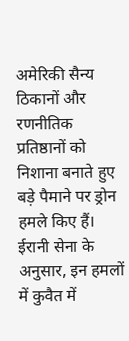अमेरिकी सैन्य ठिकानों और रणनीतिक प्रतिष्ठानों को निशाना बनाते हुए बड़े पैमाने पर ड्रोन हमले किए हैं।
ईरानी सेना के अनुसार, इन हमलों में कुवैत में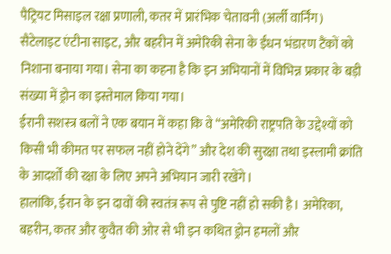पैट्रियट मिसाइल रक्षा प्रणाली, कतर में प्रारंभिक चेतावनी (अर्ली वार्निंग) सैटेलाइट एंटीना साइट, और बहरीन में अमेरिकी सेना के ईंधन भंडारण टैंकों को निशाना बनाया गया। सेना का कहना है कि इन अभियानों में विभिन्न प्रकार के बड़ी संख्या में ड्रोन का इस्तेमाल किया गया।
ईरानी सशस्त्र बलों ने एक बयान में कहा कि वे “अमेरिकी राष्ट्रपति के उद्देश्यों को किसी भी कीमत पर सफल नहीं होने देंगे” और देश की सुरक्षा तथा इस्लामी क्रांति के आदर्शों की रक्षा के लिए अपने अभियान जारी रखेंगे।
हालांकि, ईरान के इन दावों की स्वतंत्र रूप से पुष्टि नहीं हो सकी है। अमेरिका, बहरीन, कतर और कुवैत की ओर से भी इन कथित ड्रोन हमलों और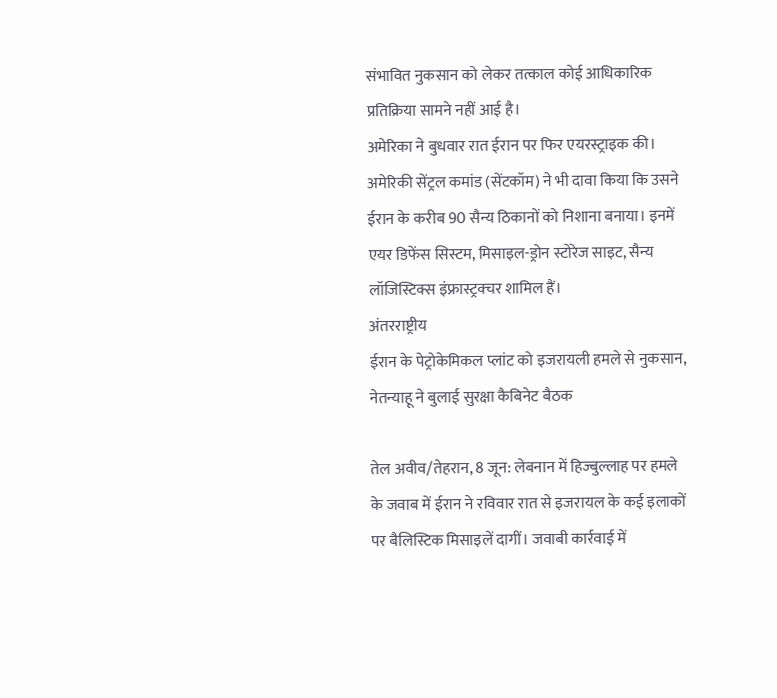संभावित नुकसान को लेकर तत्काल कोई आधिकारिक प्रतिक्रिया सामने नहीं आई है।
अमेरिका ने बुधवार रात ईरान पर फिर एयरस्ट्राइक की। अमेरिकी सेंट्रल कमांड (सेंटकॉम) ने भी दावा किया कि उसने ईरान के करीब 90 सैन्य ठिकानों को निशाना बनाया। इनमें एयर डिफेंस सिस्टम, मिसाइल-ड्रोन स्टोरेज साइट, सैन्य लॉजिस्टिक्स इंफ्रास्ट्रक्चर शामिल हैं।
अंतरराष्ट्रीय
ईरान के पेट्रोकेमिकल प्लांट को इजरायली हमले से नुकसान, नेतन्याहू ने बुलाई सुरक्षा कैबिनेट बैठक

तेल अवीव/तेहरान, 8 जून: लेबनान में हिज्बुल्लाह पर हमले के जवाब में ईरान ने रविवार रात से इजरायल के कई इलाकों पर बैलिस्टिक मिसाइलें दागीं। जवाबी कार्रवाई में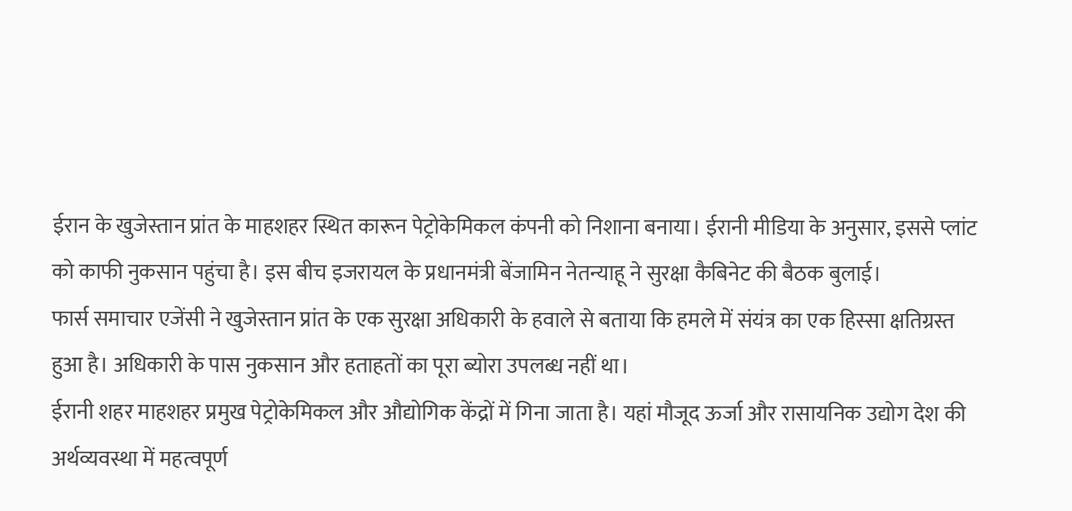ईरान के खुजेस्तान प्रांत के माहशहर स्थित कारून पेट्रोकेमिकल कंपनी को निशाना बनाया। ईरानी मीडिया के अनुसार, इससे प्लांट को काफी नुकसान पहुंचा है। इस बीच इजरायल के प्रधानमंत्री बेंजामिन नेतन्याहू ने सुरक्षा कैबिनेट की बैठक बुलाई।
फार्स समाचार एजेंसी ने खुजेस्तान प्रांत के एक सुरक्षा अधिकारी के हवाले से बताया कि हमले में संयंत्र का एक हिस्सा क्षतिग्रस्त हुआ है। अधिकारी के पास नुकसान और हताहतों का पूरा ब्योरा उपलब्ध नहीं था।
ईरानी शहर माहशहर प्रमुख पेट्रोकेमिकल और औद्योगिक केंद्रों में गिना जाता है। यहां मौजूद ऊर्जा और रासायनिक उद्योग देश की अर्थव्यवस्था में महत्वपूर्ण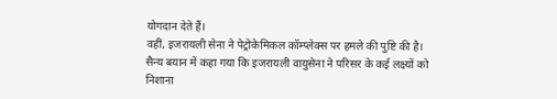योगदान देते हैं।
वहीं, इजरायली सेना ने पेट्रोकेमिकल कॉम्प्लेक्स पर हमले की पुष्टि की है। सैन्य बयान में कहा गया कि इजरायली वायुसेना ने परिसर के कई लक्ष्यों को निशाना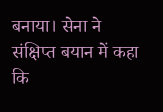बनाया। सेना ने संक्षिप्त बयान में कहा कि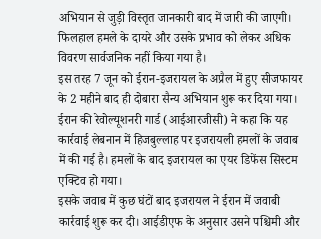अभियान से जुड़ी विस्तृत जानकारी बाद में जारी की जाएगी। फिलहाल हमले के दायरे और उसके प्रभाव को लेकर अधिक विवरण सार्वजनिक नहीं किया गया है।
इस तरह 7 जून को ईरान-इजरायल के अप्रैल में हुए सीजफायर के 2 महीने बाद ही दोबारा सैन्य अभियान शुरू कर दिया गया। ईरान की रेवोल्यूशनरी गार्ड (आईआरजीसी) ने कहा कि यह कार्रवाई लेबनान में हिजबुल्लाह पर इजरायली हमलों के जवाब में की गई है। हमलों के बाद इजरायल का एयर डिफेंस सिस्टम एक्टिव हो गया।
इसके जवाब में कुछ घंटों बाद इजरायल ने ईरान में जवाबी कार्रवाई शुरू कर दी। आईडीएफ के अनुसार उसने पश्चिमी और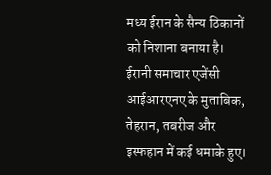मध्य ईरान के सैन्य ठिकानों को निशाना बनाया है।
ईरानी समाचार एजेंसी आईआरएनए के मुताबिक, तेहरान, तबरीज और इस्फहान में कई धमाके हुए।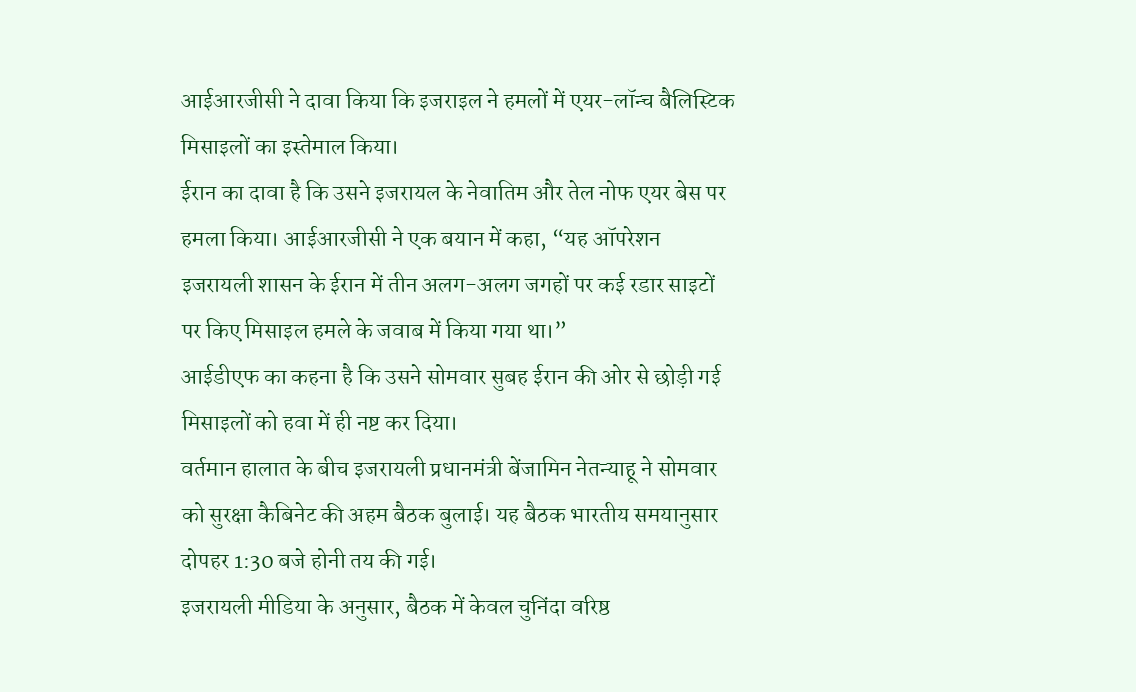आईआरजीसी ने दावा किया कि इजराइल ने हमलों में एयर-लॉन्च बैलिस्टिक मिसाइलों का इस्तेमाल किया।
ईरान का दावा है कि उसने इजरायल के नेवातिम और तेल नोफ एयर बेस पर हमला किया। आईआरजीसी ने एक बयान में कहा, “यह ऑपरेशन इजरायली शासन के ईरान में तीन अलग-अलग जगहों पर कई रडार साइटों पर किए मिसाइल हमले के जवाब में किया गया था।”
आईडीएफ का कहना है कि उसने सोमवार सुबह ईरान की ओर से छोड़ी गई मिसाइलों को हवा में ही नष्ट कर दिया।
वर्तमान हालात के बीच इजरायली प्रधानमंत्री बेंजामिन नेतन्याहू ने सोमवार को सुरक्षा कैबिनेट की अहम बैठक बुलाई। यह बैठक भारतीय समयानुसार दोपहर 1:30 बजे होनी तय की गई।
इजरायली मीडिया के अनुसार, बैठक में केवल चुनिंदा वरिष्ठ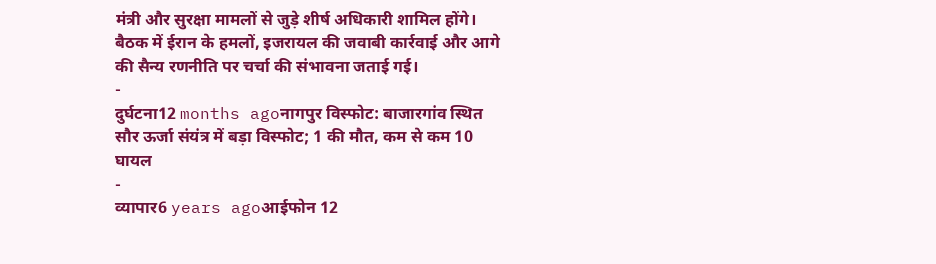मंत्री और सुरक्षा मामलों से जुड़े शीर्ष अधिकारी शामिल होंगे। बैठक में ईरान के हमलों, इजरायल की जवाबी कार्रवाई और आगे की सैन्य रणनीति पर चर्चा की संभावना जताई गई।
-
दुर्घटना12 months agoनागपुर विस्फोट: बाजारगांव स्थित सौर ऊर्जा संयंत्र में बड़ा विस्फोट; 1 की मौत, कम से कम 10 घायल
-
व्यापार6 years agoआईफोन 12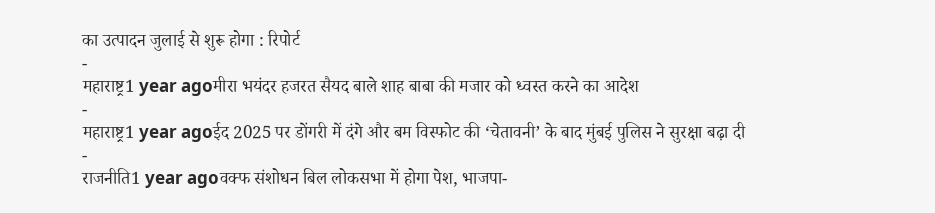का उत्पादन जुलाई से शुरू होगा : रिपोर्ट
-
महाराष्ट्र1 year agoमीरा भयंदर हजरत सैयद बाले शाह बाबा की मजार को ध्वस्त करने का आदेश
-
महाराष्ट्र1 year agoईद 2025 पर डोंगरी में दंगे और बम विस्फोट की ‘चेतावनी’ के बाद मुंबई पुलिस ने सुरक्षा बढ़ा दी
-
राजनीति1 year agoवक्फ संशोधन बिल लोकसभा में होगा पेश, भाजपा-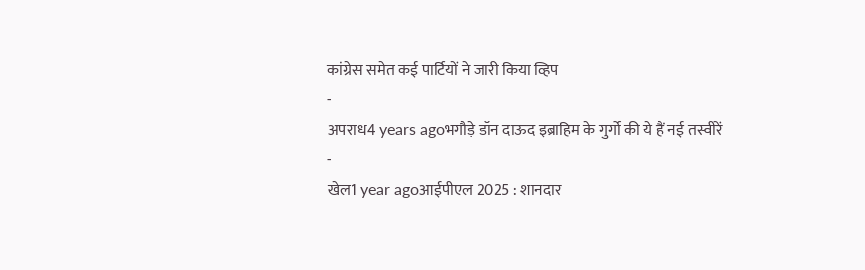कांग्रेस समेत कई पार्टियों ने जारी किया व्हिप
-
अपराध4 years agoभगौड़े डॉन दाऊद इब्राहिम के गुर्गो की ये हैं नई तस्वीरें
-
खेल1 year agoआईपीएल 2025 : शानदार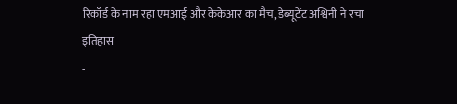रिकॉर्ड के नाम रहा एमआई और केकेआर का मैच, डेब्यूटेंट अश्विनी ने रचा इतिहास
-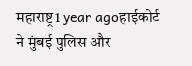महाराष्ट्र1 year agoहाईकोर्ट ने मुंबई पुलिस और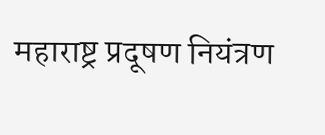महाराष्ट्र प्रदूषण नियंत्रण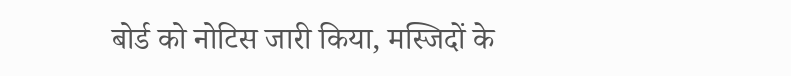बोर्ड को नोटिस जारी किया, मस्जिदों के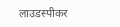लाउडस्पीकर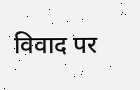विवाद पर